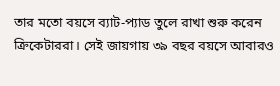তার মতো বয়সে ব্যাট-প্যাড তুলে রাখা শুরু করেন ক্রিকেটাররা। সেই জায়গায় ৩৯ বছর বয়সে আবারও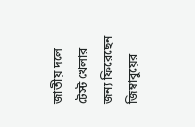জাতীয় দলে টেস্ট খেলার জন্য ফিরেছেন জিম্বাবুয়ের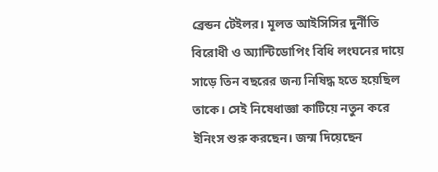ব্রেন্ডন টেইলর। মূলত আইসিসির দুর্নীতি বিরোধী ও অ্যান্টিডোপিং বিধি লংঘনের দায়ে সাড়ে তিন বছরের জন্য নিষিদ্ধ হতে হয়েছিল তাকে। সেই নিষেধাজ্ঞা কাটিয়ে নতুন করে ইনিংস শুরু করছেন। জন্ম দিয়েছেন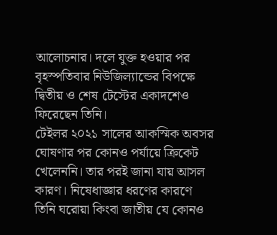আলোচনার। দলে যুক্ত হওয়ার পর বৃহস্পতিবার নিউজিল্যান্ডের বিপক্ষে দ্বিতীয় ও শেষ টেস্টের একাদশেও ফিরেছেন তিনি।
টেইলর ২০২১ সালের আকস্মিক অবসর ঘোষণার পর কোনও পর্যায়ে ক্রিকেট খেলেননি। তার পরই জানা যায় আসল কারণ। নিষেধাজ্ঞার ধরণের কারণে তিনি ঘরোয়া কিংবা জাতীয় যে কোনও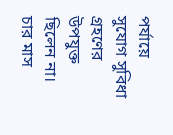পর্যায়ে সুযোগ সুবিধা গ্রহণের উপযুক্ত ছিলেন না। চার মাস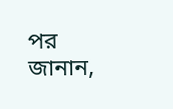পর জানান,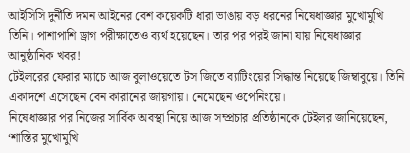আইসিসি দুর্নীতি দমন আইনের বেশ কয়েকটি ধারা ভাঙায় বড় ধরনের নিষেধাজ্ঞার মুখোমুখি তিনি। পাশাপাশি ড্রাগ পরীক্ষাতেও ব্যর্থ হয়েছেন। তার পর পরই জানা যায় নিষেধাজ্ঞার আনুষ্ঠানিক খবর!
টেইলরের ফেরার ম্যাচে আজ বুলাওয়েতে টস জিতে ব্যাটিংয়ের সিদ্ধান্ত নিয়েছে জিম্বাবুয়ে। তিনি একাদশে এসেছেন বেন কারানের জায়গায়। নেমেছেন ওপেনিংয়ে।
নিষেধাজ্ঞার পর নিজের সার্বিক অবস্থা নিয়ে আজ সম্প্রচার প্রতিষ্ঠানকে টেইলর জানিয়েছেন, ‘শাস্তির মুখোমুখি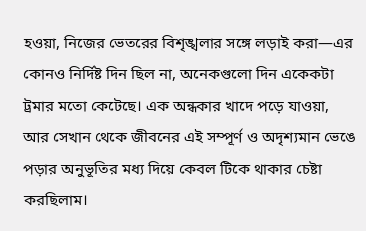হওয়া, নিজের ভেতরের বিশৃঙ্খলার সঙ্গে লড়াই করা—এর কোনও নির্দিষ্ট দিন ছিল না, অনেকগুলো দিন একেকটা ট্রমার মতো কেটেছে। এক অন্ধকার খাদে পড়ে যাওয়া, আর সেখান থেকে জীবনের এই সম্পূর্ণ ও অদৃশ্যমান ভেঙে পড়ার অনুভূতির মধ্য দিয়ে কেবল টিকে থাকার চেষ্টা করছিলাম।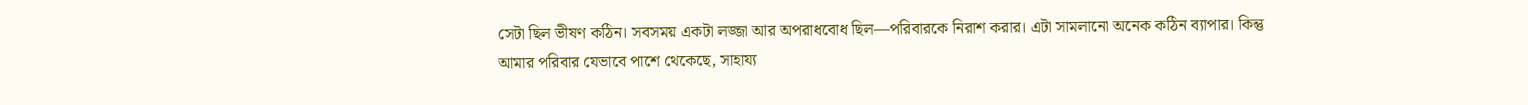সেটা ছিল ভীষণ কঠিন। সবসময় একটা লজ্জা আর অপরাধবোধ ছিল—পরিবারকে নিরাশ করার। এটা সামলানো অনেক কঠিন ব্যাপার। কিন্তু আমার পরিবার যেভাবে পাশে থেকেছে, সাহায্য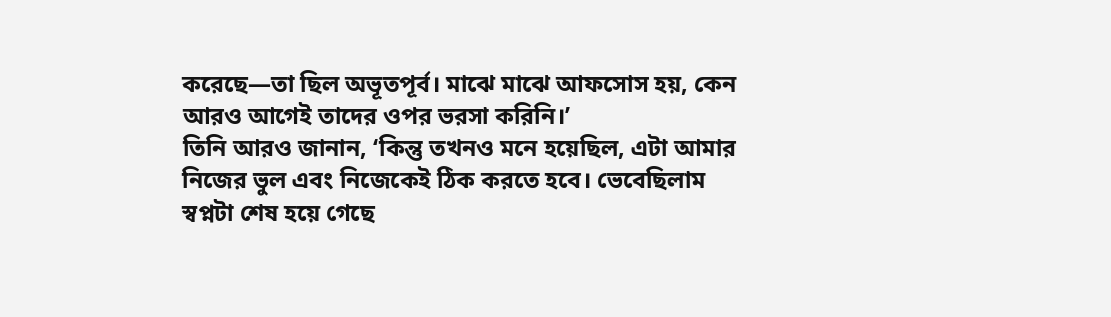করেছে—তা ছিল অভূতপূর্ব। মাঝে মাঝে আফসোস হয়, কেন আরও আগেই তাদের ওপর ভরসা করিনি।’
তিনি আরও জানান, ‘কিন্তু তখনও মনে হয়েছিল, এটা আমার নিজের ভুল এবং নিজেকেই ঠিক করতে হবে। ভেবেছিলাম স্বপ্নটা শেষ হয়ে গেছে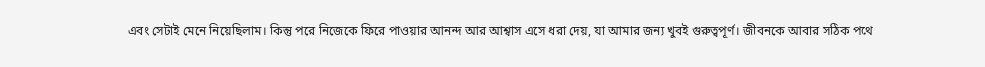এবং সেটাই মেনে নিয়েছিলাম। কিন্তু পরে নিজেকে ফিরে পাওয়ার আনন্দ আর আশ্বাস এসে ধরা দেয়, যা আমার জন্য খুবই গুরুত্বপূর্ণ। জীবনকে আবার সঠিক পথে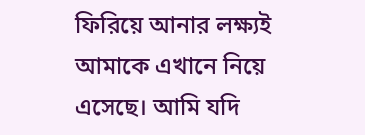ফিরিয়ে আনার লক্ষ্যই আমাকে এখানে নিয়ে এসেছে। আমি যদি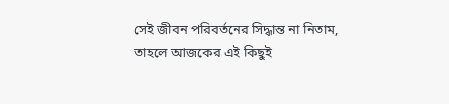সেই জীবন পরিবর্তনের সিদ্ধান্ত না নিতাম, তাহলে আজকের এই কিছুই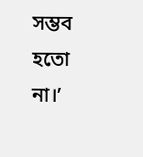সম্ভব হতো না।’